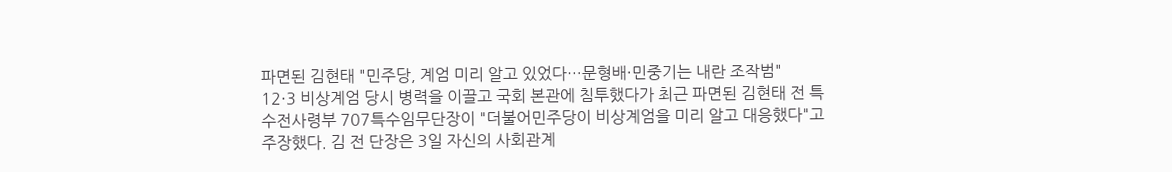파면된 김현태 "민주당, 계엄 미리 알고 있었다…문형배·민중기는 내란 조작범"
12·3 비상계엄 당시 병력을 이끌고 국회 본관에 침투했다가 최근 파면된 김현태 전 특수전사령부 707특수임무단장이 "더불어민주당이 비상계엄을 미리 알고 대응했다"고 주장했다. 김 전 단장은 3일 자신의 사회관계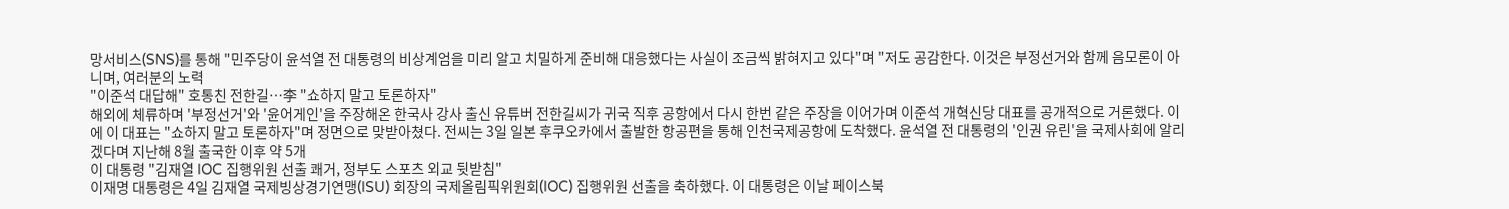망서비스(SNS)를 통해 "민주당이 윤석열 전 대통령의 비상계엄을 미리 알고 치밀하게 준비해 대응했다는 사실이 조금씩 밝혀지고 있다"며 "저도 공감한다. 이것은 부정선거와 함께 음모론이 아니며, 여러분의 노력
"이준석 대답해" 호통친 전한길…李 "쇼하지 말고 토론하자"
해외에 체류하며 '부정선거'와 '윤어게인'을 주장해온 한국사 강사 출신 유튜버 전한길씨가 귀국 직후 공항에서 다시 한번 같은 주장을 이어가며 이준석 개혁신당 대표를 공개적으로 거론했다. 이에 이 대표는 "쇼하지 말고 토론하자"며 정면으로 맞받아쳤다. 전씨는 3일 일본 후쿠오카에서 출발한 항공편을 통해 인천국제공항에 도착했다. 윤석열 전 대통령의 '인권 유린'을 국제사회에 알리겠다며 지난해 8월 출국한 이후 약 5개
이 대통령 "김재열 IOC 집행위원 선출 쾌거, 정부도 스포츠 외교 뒷받침"
이재명 대통령은 4일 김재열 국제빙상경기연맹(ISU) 회장의 국제올림픽위원회(IOC) 집행위원 선출을 축하했다. 이 대통령은 이날 페이스북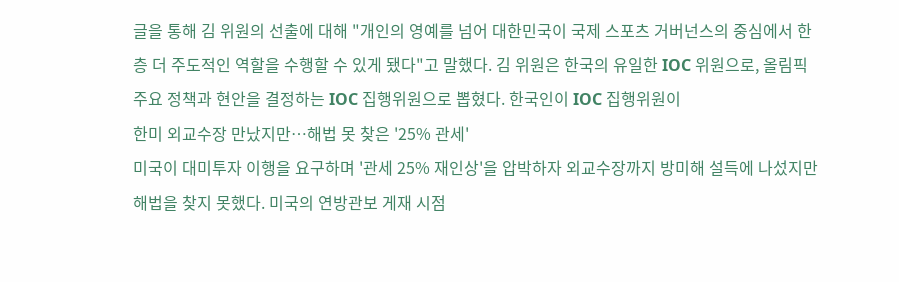글을 통해 김 위원의 선출에 대해 "개인의 영예를 넘어 대한민국이 국제 스포츠 거버넌스의 중심에서 한층 더 주도적인 역할을 수행할 수 있게 됐다"고 말했다. 김 위원은 한국의 유일한 IOC 위원으로, 올림픽 주요 정책과 현안을 결정하는 IOC 집행위원으로 뽑혔다. 한국인이 IOC 집행위원이
한미 외교수장 만났지만…해법 못 찾은 '25% 관세'
미국이 대미투자 이행을 요구하며 '관세 25% 재인상'을 압박하자 외교수장까지 방미해 설득에 나섰지만 해법을 찾지 못했다. 미국의 연방관보 게재 시점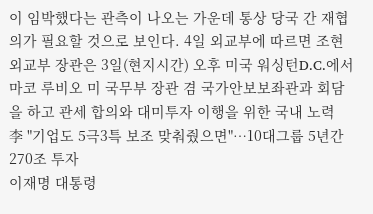이 임박했다는 관측이 나오는 가운데 통상 당국 간 재협의가 필요할 것으로 보인다. 4일 외교부에 따르면 조현 외교부 장관은 3일(현지시간) 오후 미국 워싱턴D.C.에서 마코 루비오 미 국무부 장관 겸 국가안보보좌관과 회담을 하고 관세 합의와 대미투자 이행을 위한 국내 노력
李 "기업도 5극3특 보조 맞춰줬으면"…10대그룹 5년간 270조 투자
이재명 대통령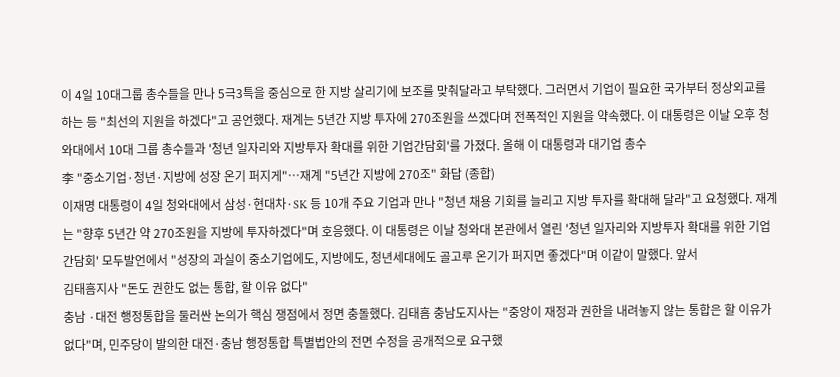이 4일 10대그룹 총수들을 만나 5극3특을 중심으로 한 지방 살리기에 보조를 맞춰달라고 부탁했다. 그러면서 기업이 필요한 국가부터 정상외교를 하는 등 "최선의 지원을 하겠다"고 공언했다. 재계는 5년간 지방 투자에 270조원을 쓰겠다며 전폭적인 지원을 약속했다. 이 대통령은 이날 오후 청와대에서 10대 그룹 총수들과 '청년 일자리와 지방투자 확대를 위한 기업간담회'를 가졌다. 올해 이 대통령과 대기업 총수
李 "중소기업·청년·지방에 성장 온기 퍼지게"…재계 "5년간 지방에 270조" 화답 (종합)
이재명 대통령이 4일 청와대에서 삼성·현대차·SK 등 10개 주요 기업과 만나 "청년 채용 기회를 늘리고 지방 투자를 확대해 달라"고 요청했다. 재계는 "향후 5년간 약 270조원을 지방에 투자하겠다"며 호응했다. 이 대통령은 이날 청와대 본관에서 열린 '청년 일자리와 지방투자 확대를 위한 기업간담회' 모두발언에서 "성장의 과실이 중소기업에도, 지방에도, 청년세대에도 골고루 온기가 퍼지면 좋겠다"며 이같이 말했다. 앞서
김태흠지사 "돈도 권한도 없는 통합, 할 이유 없다"
충남 ·대전 행정통합을 둘러싼 논의가 핵심 쟁점에서 정면 충돌했다. 김태흠 충남도지사는 "중앙이 재정과 권한을 내려놓지 않는 통합은 할 이유가 없다"며, 민주당이 발의한 대전·충남 행정통합 특별법안의 전면 수정을 공개적으로 요구했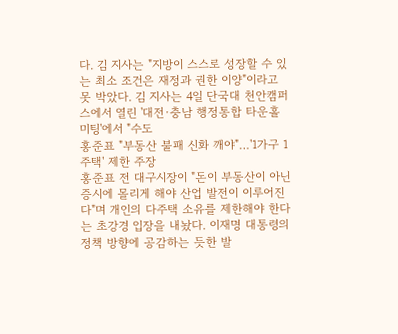다. 김 지사는 "지방이 스스로 성장할 수 있는 최소 조건은 재정과 권한 이양"이라고 못 박았다. 김 지사는 4일 단국대 천안캠퍼스에서 열린 '대전·충남 행정통합 타운홀 미팅'에서 "수도
홍준표 "부동산 불패 신화 깨야"…'1가구 1주택' 제한 주장
홍준표 전 대구시장이 "돈이 부동산이 아닌 증시에 몰리게 해야 산업 발전이 이루어진다"며 개인의 다주택 소유를 제한해야 한다는 초강경 입장을 내놨다. 이재명 대통령의 정책 방향에 공감하는 듯한 발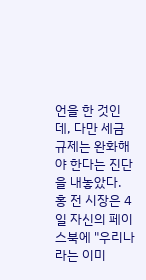언을 한 것인데, 다만 세금 규제는 완화해야 한다는 진단을 내놓았다. 홍 전 시장은 4일 자신의 페이스북에 "우리나라는 이미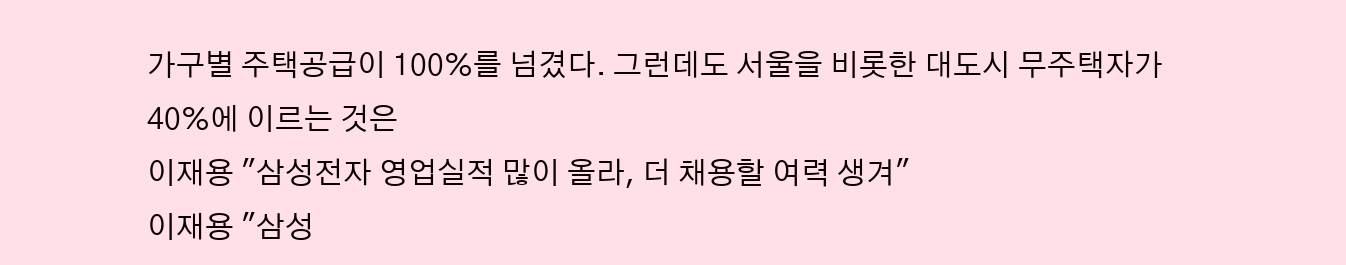가구별 주택공급이 100%를 넘겼다. 그런데도 서울을 비롯한 대도시 무주택자가 40%에 이르는 것은
이재용 "삼성전자 영업실적 많이 올라, 더 채용할 여력 생겨"
이재용 "삼성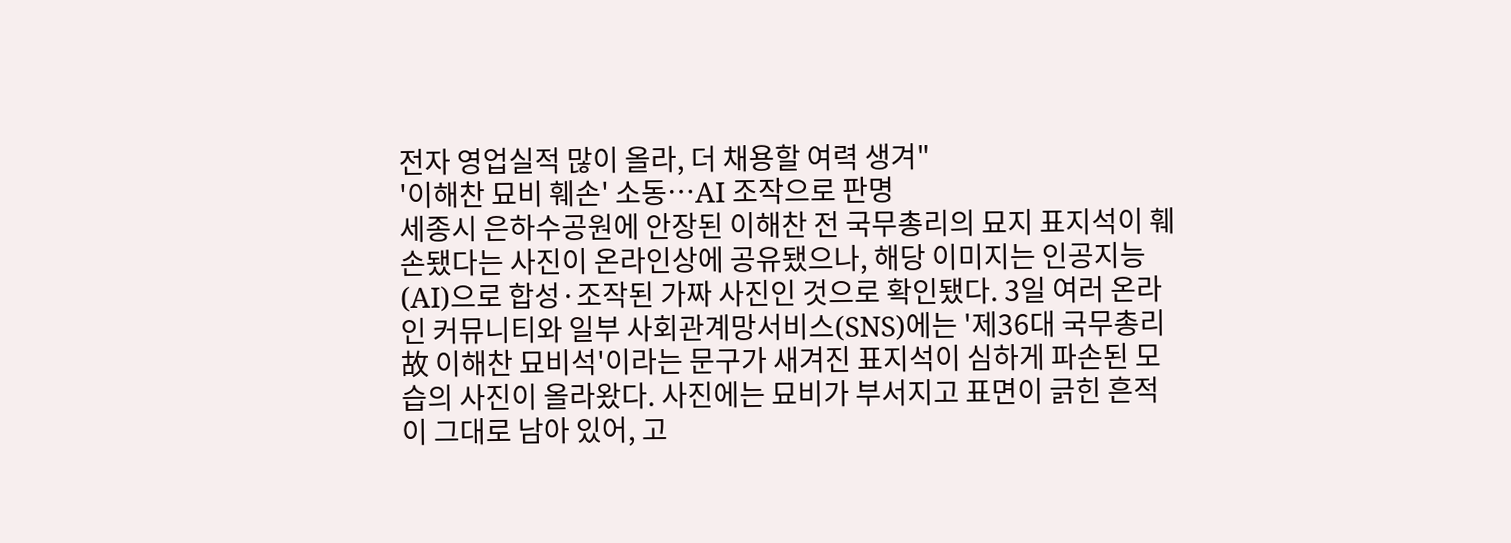전자 영업실적 많이 올라, 더 채용할 여력 생겨"
'이해찬 묘비 훼손' 소동…AI 조작으로 판명
세종시 은하수공원에 안장된 이해찬 전 국무총리의 묘지 표지석이 훼손됐다는 사진이 온라인상에 공유됐으나, 해당 이미지는 인공지능(AI)으로 합성·조작된 가짜 사진인 것으로 확인됐다. 3일 여러 온라인 커뮤니티와 일부 사회관계망서비스(SNS)에는 '제36대 국무총리 故 이해찬 묘비석'이라는 문구가 새겨진 표지석이 심하게 파손된 모습의 사진이 올라왔다. 사진에는 묘비가 부서지고 표면이 긁힌 흔적이 그대로 남아 있어, 고